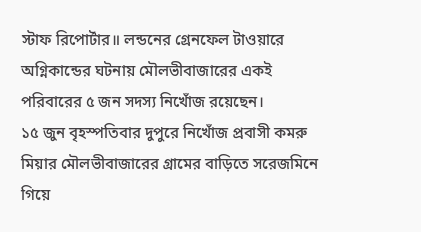স্টাফ রিপোর্টার॥ লন্ডনের গ্রেনফেল টাওয়ারে অগ্নিকান্ডের ঘটনায় মৌলভীবাজারের একই পরিবারের ৫ জন সদস্য নিখোঁজ রয়েছেন।
১৫ জুন বৃহস্পতিবার দুপুরে নিখোঁজ প্রবাসী কমরু মিয়ার মৌলভীবাজারের গ্রামের বাড়িতে সরেজমিনে গিয়ে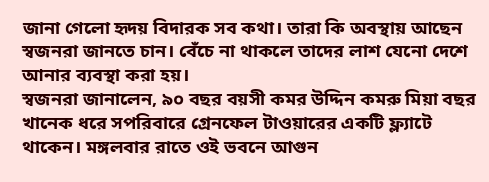জানা গেলো হৃদয় বিদারক সব কথা। তারা কি অবস্থায় আছেন স্বজনরা জানতে চান। বেঁচে না থাকলে তাদের লাশ যেনো দেশে আনার ব্যবস্থা করা হয়।
স্বজনরা জানালেন, ৯০ বছর বয়সী কমর উদ্দিন কমরু মিয়া বছর খানেক ধরে সপরিবারে গ্রেনফেল টাওয়ারের একটি ফ্ল্যাটে থাকেন। মঙ্গলবার রাতে ওই ভবনে আগুন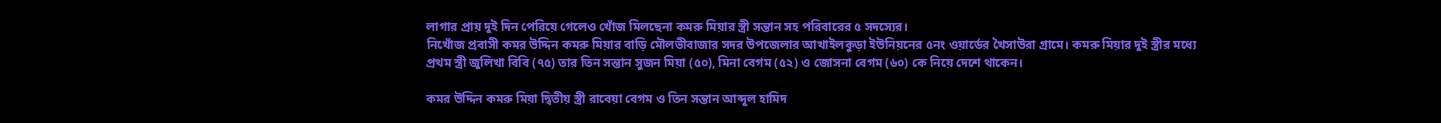লাগার প্রায় দুই দিন পেরিয়ে গেলেও খোঁজ মিলছেনা কমরু মিয়ার স্ত্রী সন্তান সহ পরিবারের ৫ সদস্যের।
নিখোঁজ প্রবাসী কমর উদ্দিন কমরু মিয়ার বাড়ি মৌলভীবাজার সদর উপজেলার আখাইলকুড়া ইউনিয়নের ৫নং ওয়ার্ডের খৈসাউরা গ্রামে। কমরু মিয়ার দুই স্ত্রীর মধ্যে প্রথম স্ত্রী জুলিখা বিবি (৭৫) তার তিন সন্তান সুজন মিয়া (৫০), মিনা বেগম (৫২) ও জোসনা বেগম (৬০) কে নিয়ে দেশে থাকেন।

কমর উদ্দিন কমরু মিয়া দ্বিতীয় স্ত্রী রাবেয়া বেগম ও তিন সন্তান আব্দুল হামিদ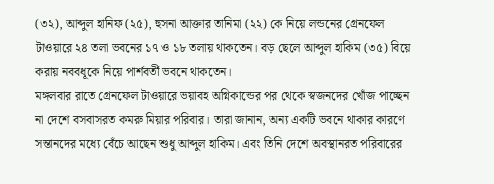(৩২), আব্দুল হানিফ (২৫), হুসনা আক্তার তানিমা (২২) কে নিয়ে লন্ডনের গ্রেনফেল টাওয়ারে ২৪ তলা ভবনের ১৭ ও ১৮ তলায় থাকতেন। বড় ছেলে আব্দুল হাকিম (৩৫) বিয়ে করায় নববধূকে নিয়ে পার্শবর্তী ভবনে থাকতেন।
মঙ্গলবার রাতে গ্রেনফেল টাওয়ারে ভয়াবহ অগ্নিকান্ডের পর থেকে স্বজনদের খোঁজ পাচ্ছেন না দেশে বসবাসরত কমরু মিয়ার পরিবার। তারা জানান, অন্য একটি ভবনে থাকার কারণে সন্তানদের মধ্যে বেঁচে আছেন শুধু আব্দুল হাকিম। এবং তিনি দেশে অবস্থানরত পরিবারের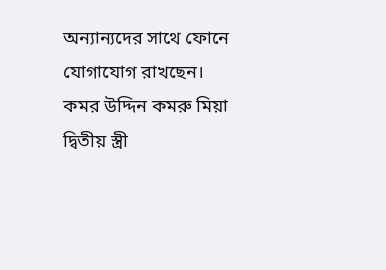অন্যান্যদের সাথে ফোনে যোগাযোগ রাখছেন।
কমর উদ্দিন কমরু মিয়া দ্বিতীয় স্ত্রী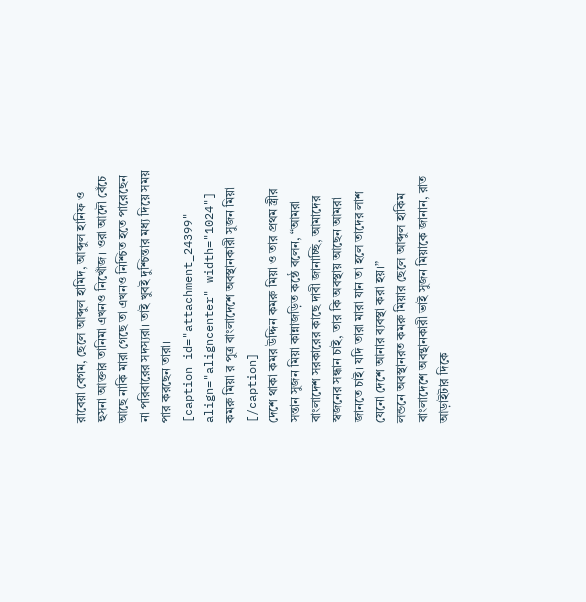রাবেয়া বেগম, ছেলে আব্দুল হামিদ, আব্দুল হানিফ ও হুসনা আক্তার তানিমা এখনও নিখোঁজ। ওরা আদৌ বেঁচে আছে নাকি মারা গেছে তা এখনও নিশ্চিত হতে পারেছেন না পরিবারের সদস্যরা। তাই খুবই দুশ্চিন্তার মধ্য দিয়ে সময় পার করছেন তারা।
[caption id="attachment_24399" align="aligncenter" width="1024"]
কমরু মিয়া র পুত্র বাংলাদেশে অবস্থানকারী সুজন মিয়া [/caption]
দেশে থাকা কমর উদ্দিন কমরু মিয়া ও তার প্রথম স্ত্রীর সন্তান সুজন মিয়া কান্নাজড়িত কন্ঠে বলেন, “আমরা বাংলাদেশ সরকারের কাছে দাবী জানাচ্ছি, আমাদের স্বজনের সন্ধান চাই, তার কি অবস্থায় আছেন আমরা জানতে চাই। যদি তারা মারা যান তা হলে তাদের লাশ যেনো দেশে আনার ব্যবস্থা করা হয়।”
লন্ডনে অবস্থানরত কমরু মিয়ার ছেলে আব্দুল হাকিম বাংলাদেশে অবন্থানকারী ভাই সুজন মিয়াকে জানান, রাত আড়াইটার দিকে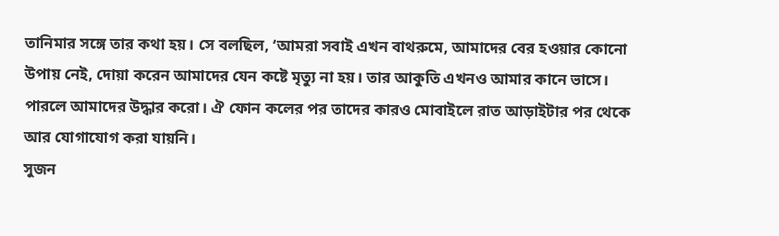তানিমার সঙ্গে তার কথা হয়। সে বলছিল, ‘আমরা সবাই এখন বাথরুমে, আমাদের বের হওয়ার কোনো উপায় নেই, দোয়া করেন আমাদের যেন কষ্টে মৃত্যু না হয়। তার আকুতি এখনও আমার কানে ভাসে। পারলে আমাদের উদ্ধার করো। ঐ ফোন কলের পর তাদের কারও মোবাইলে রাত আড়াইটার পর থেকে আর যোগাযোগ করা যায়নি।
সুজন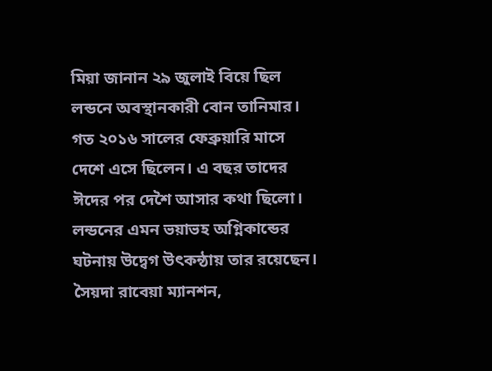মিয়া জানান ২৯ জুলাই বিয়ে ছিল লন্ডনে অবস্থানকারী বোন তানিমার। গত ২০১৬ সালের ফেব্রুয়ারি মাসে দেশে এসে ছিলেন। এ বছর তাদের ঈদের পর দেশৈ আসার কথা ছিলো। লন্ডনের এমন ভয়াভহ অগ্নিকান্ডের ঘটনায় উদ্বেগ উৎকন্ঠায় তার রয়েছেন।
সৈয়দা রাবেয়া ম্যানশন,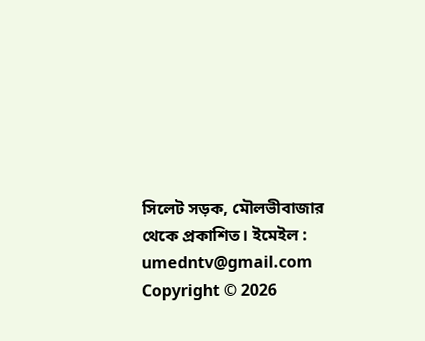সিলেট সড়ক, মৌলভীবাজার থেকে প্রকাশিত। ইমেইল : umedntv@gmail.com
Copyright © 2026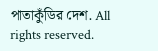পাতাকুঁডির দেশ. All rights reserved.